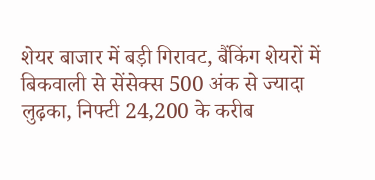शेयर बाजार में बड़ी गिरावट, बैंकिंग शेयरों में बिकवाली से सेंसेक्स 500 अंक से ज्यादा लुढ़का, निफ्टी 24,200 के करीब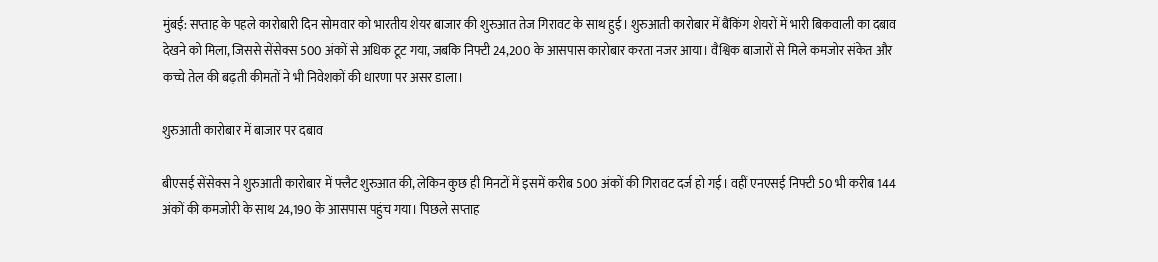मुंबई: सप्ताह के पहले कारोबारी दिन सोमवार को भारतीय शेयर बाजार की शुरुआत तेज गिरावट के साथ हुई। शुरुआती कारोबार में बैंकिंग शेयरों में भारी बिकवाली का दबाव देखने को मिला, जिससे सेंसेक्स 500 अंकों से अधिक टूट गया, जबकि निफ्टी 24,200 के आसपास कारोबार करता नजर आया। वैश्विक बाजारों से मिले कमजोर संकेत और कच्चे तेल की बढ़ती कीमतों ने भी निवेशकों की धारणा पर असर डाला।

शुरुआती कारोबार में बाजार पर दबाव

बीएसई सेंसेक्स ने शुरुआती कारोबार में फ्लैट शुरुआत की, लेकिन कुछ ही मिनटों में इसमें करीब 500 अंकों की गिरावट दर्ज हो गई। वहीं एनएसई निफ्टी 50 भी करीब 144 अंकों की कमजोरी के साथ 24,190 के आसपास पहुंच गया। पिछले सप्ताह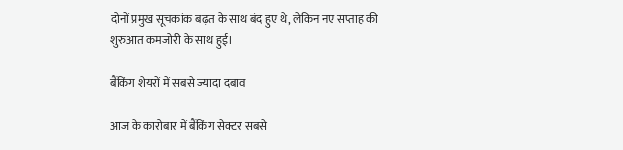दोनों प्रमुख सूचकांक बढ़त के साथ बंद हुए थे, लेकिन नए सप्ताह की शुरुआत कमजोरी के साथ हुई।

बैंकिंग शेयरों में सबसे ज्यादा दबाव

आज के कारोबार में बैंकिंग सेक्टर सबसे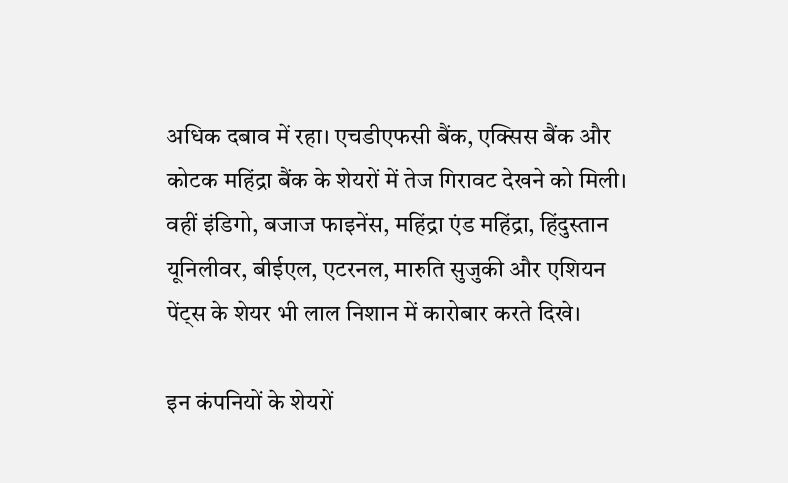अधिक दबाव में रहा। एचडीएफसी बैंक, एक्सिस बैंक और कोटक महिंद्रा बैंक के शेयरों में तेज गिरावट देखने को मिली। वहीं इंडिगो, बजाज फाइनेंस, महिंद्रा एंड महिंद्रा, हिंदुस्तान यूनिलीवर, बीईएल, एटरनल, मारुति सुजुकी और एशियन पेंट्स के शेयर भी लाल निशान में कारोबार करते दिखे।

इन कंपनियों के शेयरों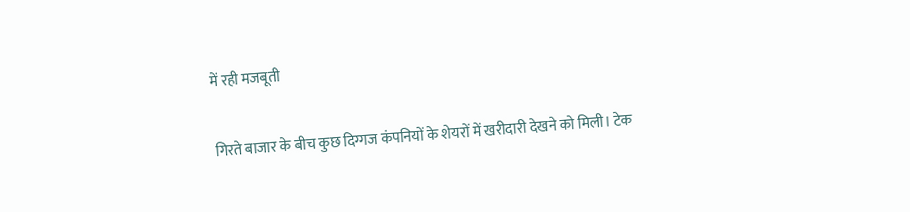में रही मजबूती

गिरते बाजार के बीच कुछ दिग्गज कंपनियों के शेयरों में खरीदारी देखने को मिली। टेक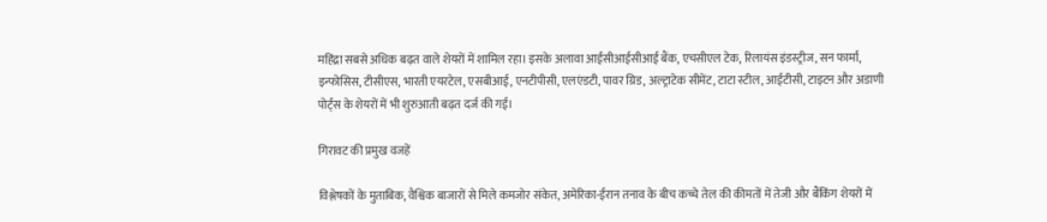महिंद्रा सबसे अधिक बढ़त वाले शेयरों में शामिल रहा। इसके अलावा आईसीआईसीआई बैंक, एचसीएल टेक, रिलायंस इंडस्ट्रीज, सन फार्मा, इन्फोसिस, टीसीएस, भारती एयरटेल, एसबीआई, एनटीपीसी, एलएंडटी, पावर ग्रिड, अल्ट्राटेक सीमेंट, टाटा स्टील, आईटीसी, टाइटन और अडाणी पोर्ट्स के शेयरों में भी शुरुआती बढ़त दर्ज की गई।

गिरावट की प्रमुख वजहें

विश्लेषकों के मुताबिक, वैश्विक बाजारों से मिले कमजोर संकेत, अमेरिका-ईरान तनाव के बीच कच्चे तेल की कीमतों में तेजी और बैंकिंग शेयरों में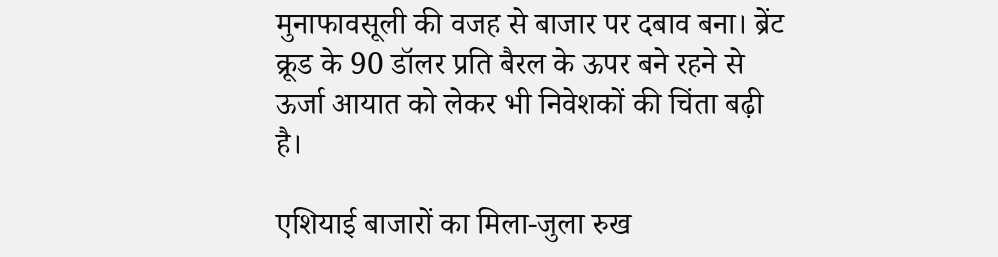मुनाफावसूली की वजह से बाजार पर दबाव बना। ब्रेंट क्रूड के 90 डॉलर प्रति बैरल के ऊपर बने रहने से ऊर्जा आयात को लेकर भी निवेशकों की चिंता बढ़ी है।

एशियाई बाजारों का मिला-जुला रुख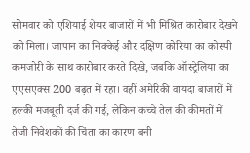सोमवार को एशियाई शेयर बाजारों में भी मिश्रित कारोबार देखने को मिला। जापान का निक्केई और दक्षिण कोरिया का कोस्पी कमजोरी के साथ कारोबार करते दिखे, जबकि ऑस्ट्रेलिया का एएसएक्स 200 बढ़त में रहा। वहीं अमेरिकी वायदा बाजारों में हल्की मजबूती दर्ज की गई, लेकिन कच्चे तेल की कीमतों में तेजी निवेशकों की चिंता का कारण बनी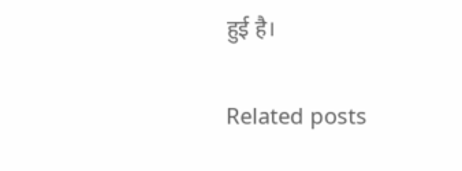हुई है।

Related posts